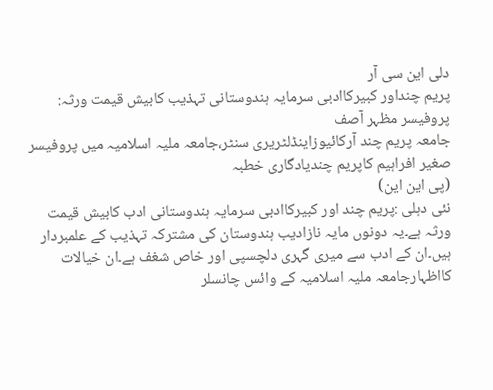دلی این سی آر
پریم چنداور کبیرکاادبی سرمایہ ہندوستانی تہذیب کابیش قیمت ورثہ: پروفیسر مظہر آصف
جامعہ پریم چند آرکائیوزاینڈلٹریری سنٹر،جامعہ ملیہ اسلامیہ میں پروفیسر صغیر افراہیم کاپریم چندیادگاری خطبہ
(پی این این)
نئی دہلی :پریم چند اور کبیرکاادبی سرمایہ ہندوستانی ادب کابیش قیمت ورثہ ہے۔یہ دونوں مایہ نازادیب ہندوستان کی مشترکہ تہذیب کے علمبردار ہیں۔ان کے ادب سے میری گہری دلچسپی اور خاص شغف ہے۔ان خیالات کااظہارجامعہ ملیہ اسلامیہ کے وائس چانسلر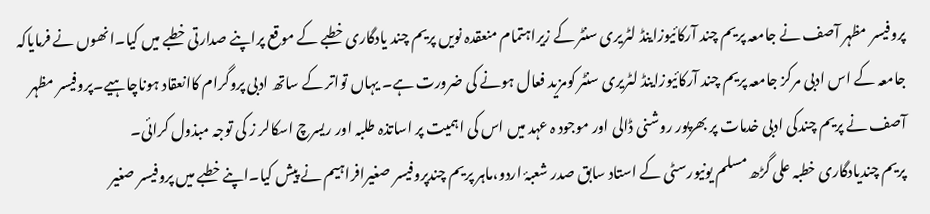پروفیسر مظہر آصف نے جامعہ پریم چند آرکائیوزاینڈ لٹریری سنٹر کے زیراہتمام منعقدہ نویں پریم چند یادگاری خطبے کے موقع پراپنے صدارتی خطبے میں کیا۔انھوں نے فرمایاکہ جامعہ کے اس ادبی مرکز جامعہ پریم چند آرکائیوزاینڈ لٹریری سنٹر کومزید فعال ہونے کی ضرورت ہے۔ یہاں تواتر کے ساتھ ادبی پروگرام کاانعقاد ہوناچاہیے۔پروفیسر مظہر آصف نے پریم چندکی ادبی خدمات پر بھرپور روشنی ڈالی اور موجود ہ عہد میں اس کی اہمیت پر اساتذہ طلبہ اور ریسرچ اسکالر ز کی توجہ مبذول کرائی۔
پریم چندیادگاری خطبہ علی گڑھ مسلم یونیورسٹی کے استاد سابق صدر شعبۂ اردو،ماہر پریم چندپروفیسر صغیرافراہیم نے پیش کیا۔اپنے خطبے میں پروفیسر صغیر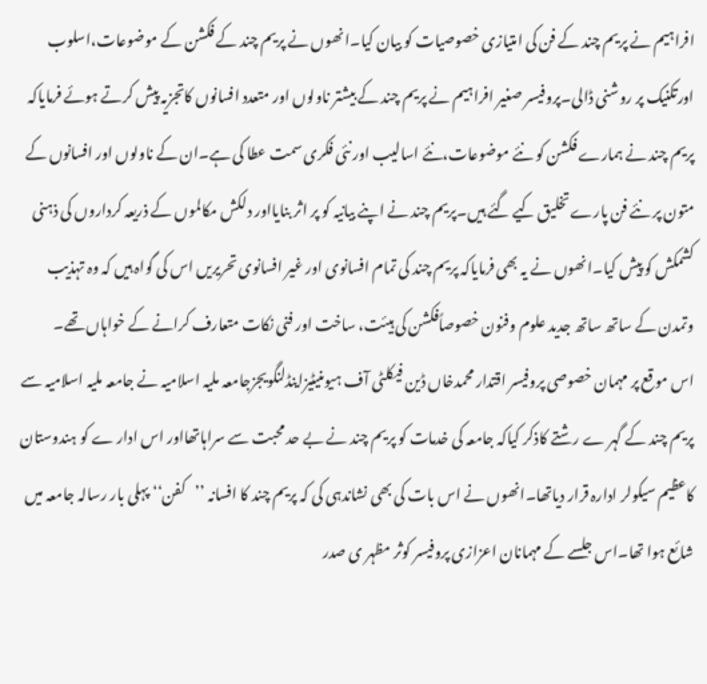افراہیم نے پریم چند کے فن کی امتیازی خصوصیات کو بیان کیا۔انھوں نے پریم چند کے فکشن کے موضوعات،اسلوب اورتکنیک پر روشنی ڈالی۔پروفیسر صغیر افراہیم نے پریم چند کے بیشتر ناولوں اور متعدد افسانوں کاتجزیہ پیش کرتے ہوئے فرمایاکہ پریم چند نے ہمارے فکشن کو نئے موضوعات،نئے اسالیب اور نئی فکری سمت عطا کی ہے۔ان کے ناولوں اور افسانوں کے متون پر نئے فن پارے تخلیق کیے گئے ہیں۔پریم چند نے اپنے بیانیہ کو پر اثر بنایااور دلکش مکالموں کے ذریعہ کرداروں کی ذہنی کشمکش کو پیش کیا۔انھوں نے یہ بھی فرمایاکہ پریم چند کی تمام افسانوی اور غیر افسانوی تحریریں اس کی گواہ ہیں کہ وہ تہذیب وتمدن کے ساتھ ساتھ جدید علوم وفنون خصوصاًفکشن کی ہیئت، ساخت اور فنی نکات متعارف کرانے کے خواہاں تھے۔
اس موقع پر مہمان خصوصی پروفیسر اقتدار محمدخاں ڈین فیکلٹی آف ہیومنیٹیزاینڈلنگویجزجامعہ ملیہ اسلامیہ نے جامعہ ملیہ اسلامیہ سے پریم چند کے گہر ے رشتے کاذکر کیاکہ جامعہ کی خدمات کو پریم چند نے بے حد محبت سے سراہاتھااور اس ادار ے کو ہندوستان کاعظیم سیکولر ادارہ قرار دیاتھا۔انھوں نے اس بات کی بھی نشاندہی کی کہ پریم چند کا افسانہ ’’کفن‘‘ پہلی بار رسالہ جامعہ میں شائع ہوا تھا۔اس جلسے کے مہمانان اعزازی پروفیسر کوثر مظہر ی صدر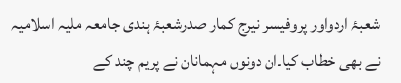شعبۂ اردواور پروفیسر نیرج کمار صدرشعبۂ ہندی جامعہ ملیہ اسلامیہ نے بھی خطاب کیا۔ان دونوں مہمانان نے پریم چند کے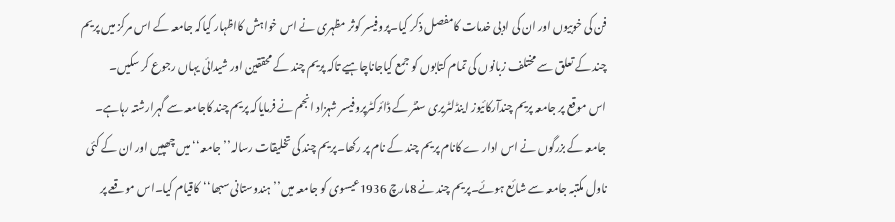فن کی خوبیوں اور ان کی ادبی خدمات کامفصل ذکر کیا۔پروفیسر کوثر مظہری نے اس خواہش کااظہار کیاکہ جامعہ کے اس مرکز میں پریم چند کے تعلق سے مختلف زبانوں کی تمام کتابوں کو جمع کیاجاناچاہیے تاکہ پریم چند کے محققین اور شیدائی یہاں رجوع کر سکیں۔
اس موقع پر جامعہ پریم چندآرکائیوز اینڈلٹریری سنٹر کے ڈائرکٹرپروفیسر شہزاد انجم نے فرمایاکہ پریم چند کاجامعہ سے گہرارشتہ رہاہے۔ جامعہ کے بزرگوں نے اس ادار ے کانام پریم چند کے نام پر رکھا۔پریم چند کی تخلیقات رسالہ’’ جامعہ‘‘ میں چھپیں اور ان کے کئی ناول مکتبہ جامعہ سے شائع ہوئے۔پریم چند نے 8مارچ 1936عیسوی کو جامعہ میں’’ہندوستانی سبھا‘‘کاقیام کیا۔اس موقعے پر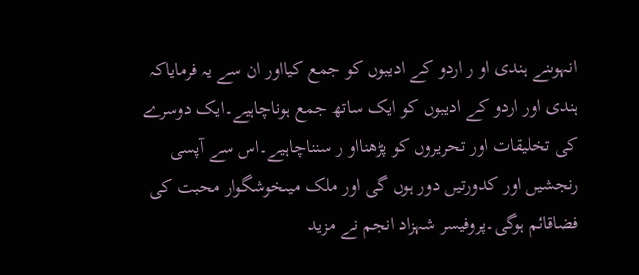انہوںنے ہندی او ر اردو کے ادیبوں کو جمع کیااور ان سے یہ فرمایاکہ ہندی اور اردو کے ادیبوں کو ایک ساتھ جمع ہوناچاہیے۔ایک دوسرے کی تخلیقات اور تحریروں کو پڑھنااو ر سنناچاہیے۔اس سے آپسی رنجشیں اور کدورتیں دور ہوں گی اور ملک میںخوشگوار محبت کی فضاقائم ہوگی۔پروفیسر شہزاد انجم نے مزید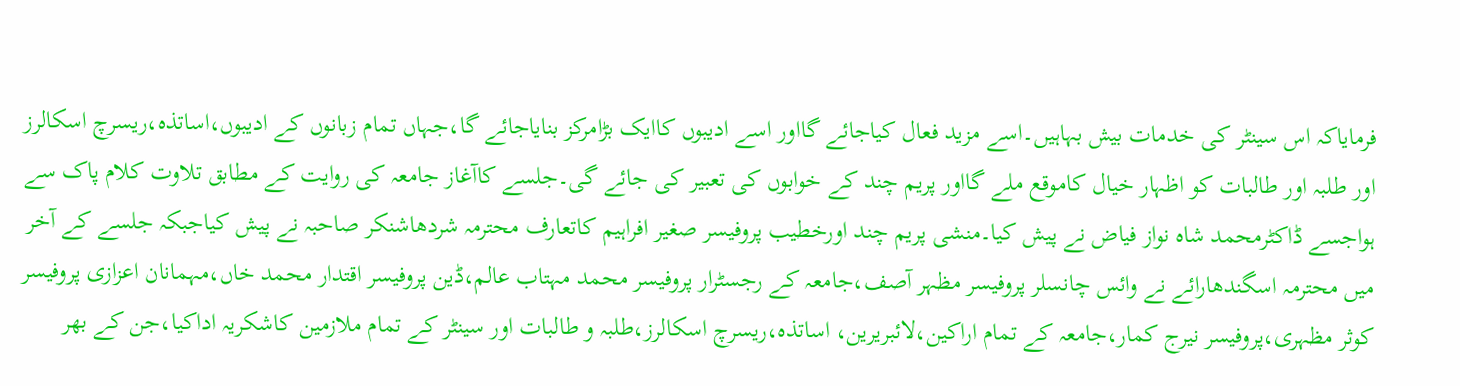فرمایاکہ اس سینٹر کی خدمات بیش بہاہیں۔اسے مزید فعال کیاجائے گااور اسے ادیبوں کاایک بڑامرکز بنایاجائے گا،جہاں تمام زبانوں کے ادیبوں،اساتذہ،ریسرچ اسکالرز اور طلبہ اور طالبات کو اظہار خیال کاموقع ملے گااور پریم چند کے خوابوں کی تعبیر کی جائے گی۔جلسے کاآغاز جامعہ کی روایت کے مطابق تلاوت کلام پاک سے ہواجسے ڈاکٹرمحمد شاہ نواز فیاض نے پیش کیا۔منشی پریم چند اورخطیب پروفیسر صغیر افراہیم کاتعارف محترمہ شردھاشنکر صاحبہ نے پیش کیاجبکہ جلسے کے آخر میں محترمہ اسگندھارائے نے وائس چانسلر پروفیسر مظہر آصف،جامعہ کے رجسٹرار پروفیسر محمد مہتاب عالم،ڈین پروفیسر اقتدار محمد خاں،مہمانان اعزازی پروفیسر کوثر مظہری،پروفیسر نیرج کمار،جامعہ کے تمام اراکین،لائبریرین، اساتذہ،ریسرچ اسکالرز،طلبہ و طالبات اور سینٹر کے تمام ملازمین کاشکریہ اداکیا،جن کے بھر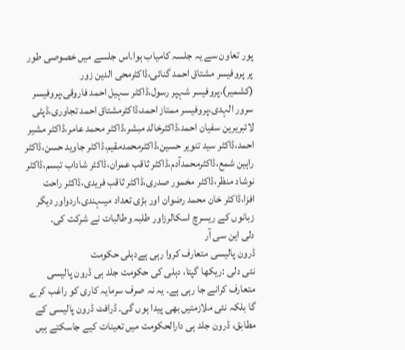پور تعاون سے یہ جلسہ کامیاب ہوا۔اس جلسے میں خصوصی طور پر پروفیسر مشتاق احمد گنائی،ڈاکٹرمحی الدین زور (کشمیر)،پروفیسر شہپر رسول،ڈاکٹر سہیل احمد فاروقی،پروفیسر سرور الہدی،پروفیسر ممتاز احمد،ڈاکٹرمشتاق احمد تجاوری،ڈپٹی لائبریرین سفیان احمد،ڈاکٹرخالد مبشر،ڈاکٹر محمد عامر،ڈاکٹر مشیر احمد،ڈاکٹر سید تنویر حسین،ڈاکٹرمحمدمقیم،ڈاکٹر جاوید حسن،ڈاکٹر راہین شمع،ڈاکٹرمحمدآدم،ڈاکٹر ثاقب عمران،ڈاکٹر شاداب تبسم،ڈاکٹر نوشاد منظر،ڈاکٹر مخمور صدری،ڈاکٹر ثاقب فریدی،ڈاکٹر راحت افزا،ڈاکٹر خان محمد رضوان اور بڑی تعداد میںہندی،اردواور دیگر زبانوں کے ریسرچ اسکالرزاور طلبہ وطالبات نے شرکت کی۔
دلی این سی آر
ڈرون پالیسی متعارف کروا رہی ہےدہلی حکومت
نئی دلی :ریکھا گپتا، دہلی کی حکومت جلد ہی ڈرون پالیسی متعارف کرانے جا رہی ہے۔ یہ نہ صرف سرمایہ کاری کو راغب کرے گا بلکہ نئی ملازمتیں بھی پیدا ہوں گی۔ ڈرافٹ ڈرون پالیسی کے مطابق، ڈرون جلد ہی دارالحکومت میں تعینات کیے جاسکتے ہیں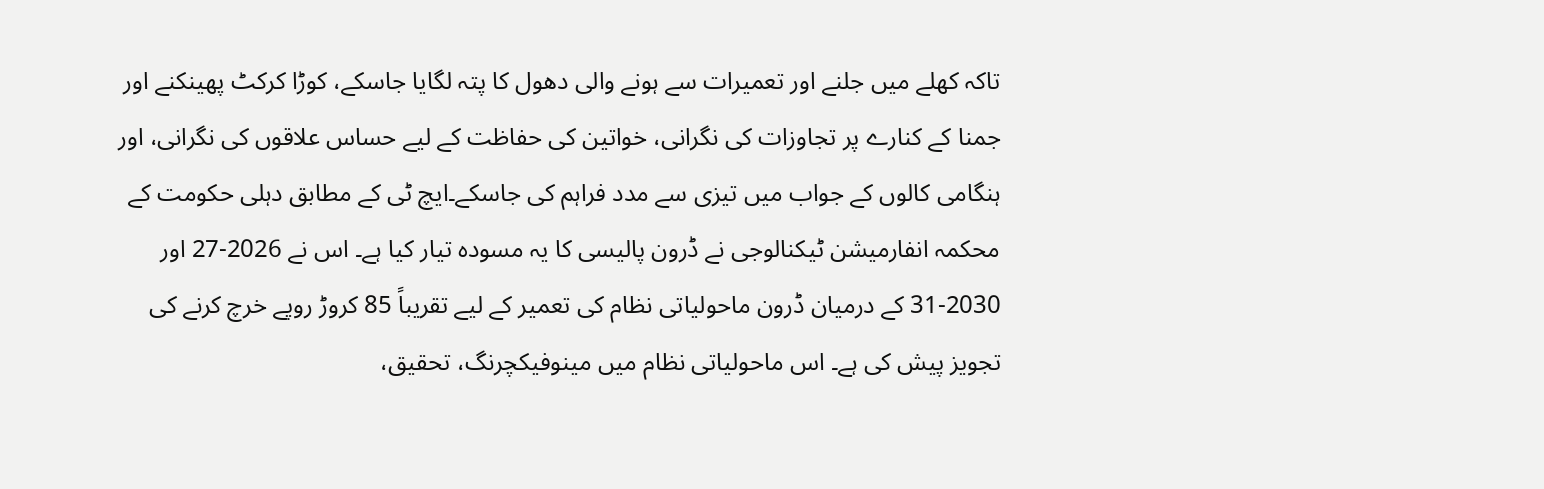تاکہ کھلے میں جلنے اور تعمیرات سے ہونے والی دھول کا پتہ لگایا جاسکے، کوڑا کرکٹ پھینکنے اور جمنا کے کنارے پر تجاوزات کی نگرانی، خواتین کی حفاظت کے لیے حساس علاقوں کی نگرانی، اور ہنگامی کالوں کے جواب میں تیزی سے مدد فراہم کی جاسکے۔ایچ ٹی کے مطابق دہلی حکومت کے محکمہ انفارمیشن ٹیکنالوجی نے ڈرون پالیسی کا یہ مسودہ تیار کیا ہے۔ اس نے 2026-27 اور 2030-31 کے درمیان ڈرون ماحولیاتی نظام کی تعمیر کے لیے تقریباً 85 کروڑ روپے خرچ کرنے کی تجویز پیش کی ہے۔ اس ماحولیاتی نظام میں مینوفیکچرنگ، تحقیق،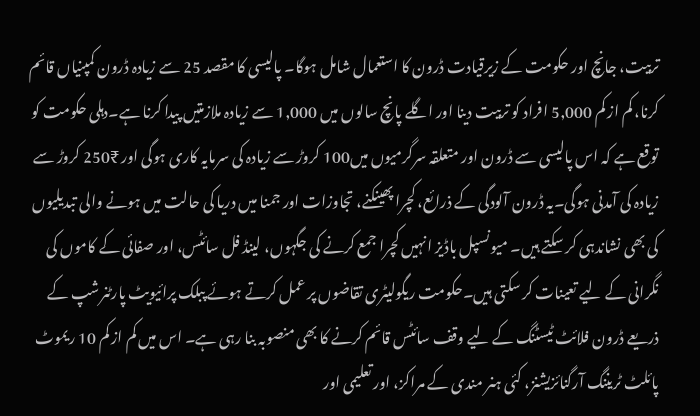تربیت، جانچ اور حکومت کے زیرقیادت ڈرون کا استعمال شامل ہوگا۔ پالیسی کا مقصد 25 سے زیادہ ڈرون کمپنیاں قائم کرنا، کم از کم 5,000 افراد کو تربیت دینا اور اگلے پانچ سالوں میں 1,000 سے زیادہ ملازمتیں پیدا کرنا ہے۔دہلی حکومت کو توقع ہے کہ اس پالیسی سے ڈرون اور متعلقہ سرگرمیوں میں100 کروڑ سے زیادہ کی سرمایہ کاری ہوگی اور ₹250 کروڑ سے زیادہ کی آمدنی ہوگی۔یہ ڈرون آلودگی کے ذرائع، کچرا پھینکنے، تجاوزات اور جمنا میں دریا کی حالت میں ہونے والی تبدیلیوں کی بھی نشاندہی کر سکتے ہیں۔ میونسپل باڈیز انہیں کچرا جمع کرنے کی جگہوں، لینڈ فل سائٹس، اور صفائی کے کاموں کی نگرانی کے لیے تعینات کر سکتی ہیں۔حکومت ریگولیٹری تقاضوں پر عمل کرتے ہوئے پبلک پرائیویٹ پارٹنرشپ کے ذریعے ڈرون فلائٹ ٹیسٹنگ کے لیے وقف سائٹس قائم کرنے کا بھی منصوبہ بنا رہی ہے۔ اس میں کم از کم 10 ریموٹ پائلٹ ٹریننگ آرگنائزیشنز، کئی ہنر مندی کے مراکز، اور تعلیمی اور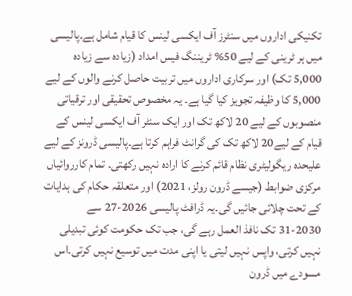تکنیکی اداروں میں سنٹرز آف ایکسی لینس کا قیام شامل ہے۔پالیسی میں ہر ٹرینی کے لیے 50% ٹریننگ فیس امداد (زیادہ سے زیادہ 5,000 تک) اور سرکاری اداروں میں تربیت حاصل کرنے والوں کے لیے 5,000 کا وظیفہ تجویز کیا گیا ہے۔ یہ مخصوص تحقیقی اور ترقیاتی منصوبوں کے لیے 20 لاکھ تک اور ایک سنٹر آف ایکسی لینس کے قیام کے لیے20 لاکھ تک کی گرانٹ فراہم کرتا ہے۔پالیسی ڈرونز کے لیے علیحدہ ریگولیٹری نظام قائم کرنے کا ارادہ نہیں رکھتی۔ تمام کارروائیاں مرکزی ضوابط (جیسے ڈرون رولز، 2021) اور متعلقہ حکام کی ہدایات کے تحت چلائی جائیں گی۔یہ ڈرافٹ پالیسی 2026-27 سے 2030-31 تک نافذ العمل رہے گی، جب تک حکومت کوئی تبدیلی نہیں کرتی، واپس نہیں لیتی یا اپنی مدت میں توسیع نہیں کرتی۔اس مسودے میں ڈرون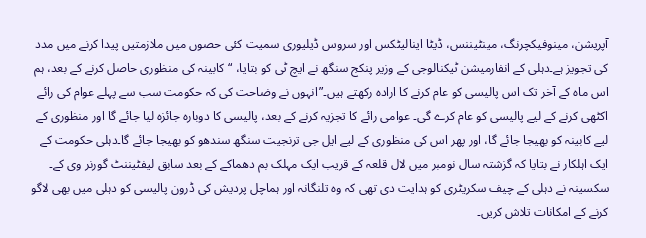آپریشن، مینوفیکچرنگ، مینٹیننس، ڈیٹا اینالیٹکس اور سروس ڈیلیوری سمیت کئی حصوں میں ملازمتیں پیدا کرنے میں مدد کی تجویز ہے۔دہلی کے انفارمیشن ٹیکنالوجی کے وزیر پنکج سنگھ نے ایچ ٹی کو بتایا، “کابینہ کی منظوری حاصل کرنے کے بعد، ہم اس ماہ کے آخر تک اس پالیسی کو عام کرنے کا ارادہ رکھتے ہیں۔”انہوں نے وضاحت کی کہ حکومت سب سے پہلے عوام کی رائے اکٹھی کرنے کے لیے پالیسی کو عام کرے گی۔ عوامی رائے کا تجزیہ کرنے کے بعد، پالیسی کا دوبارہ جائزہ لیا جائے گا اور منظوری کے لیے کابینہ کو بھیجا جائے گا، اور پھر اس کی منظوری کے لیے ایل جی ترنجیت سنگھ سندھو کو بھیجا جائے گا۔دہلی حکومت کے ایک اہلکار نے بتایا کہ گزشتہ سال نومبر میں لال قلعہ کے قریب ایک مہلک بم دھماکے کے بعد سابق لیفٹیننٹ گورنر وی کے۔ سکسینہ نے دہلی کے چیف سکریٹری کو ہدایت دی تھی کہ وہ تلنگانہ اور ہماچل پردیش کی ڈرون پالیسی کو دہلی میں بھی لاگو کرنے کے امکانات تلاش کریں۔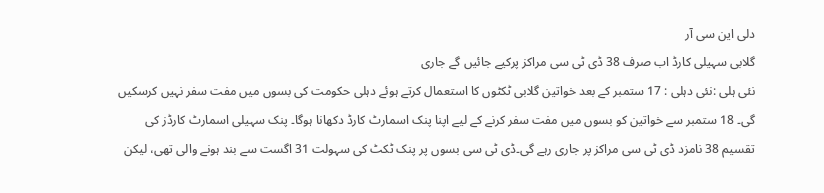دلی این سی آر
گلابی سہیلی کارڈ اب صرف 38 ڈی ٹی سی مراکز پرکیے جائیں گے جاری
نئی ہلی :نئی دہلی : 17 ستمبر کے بعد خواتین گلابی ٹکٹوں کا استعمال کرتے ہوئے دہلی حکومت کی بسوں میں مفت سفر نہیں کرسکیں گی۔ 18 ستمبر سے خواتین کو بسوں میں مفت سفر کرنے کے لیے اپنا پنک اسمارٹ کارڈ دکھانا ہوگا۔ پنک سہیلی اسمارٹ کارڈز کی تقسیم 38 نامزد ڈی ٹی سی مراکز پر جاری رہے گی۔ڈی ٹی سی بسوں پر پنک ٹکٹ کی سہولت 31 اگست سے بند ہونے والی تھی، لیکن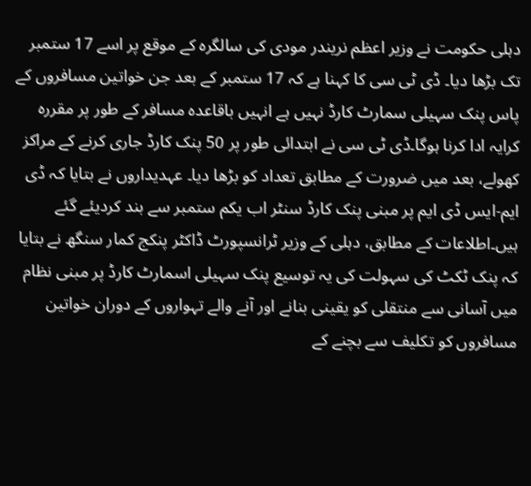دہلی حکومت نے وزیر اعظم نریندر مودی کی سالگرہ کے موقع پر اسے 17 ستمبر تک بڑھا دیا۔ ڈی ٹی سی کا کہنا ہے کہ 17 ستمبر کے بعد جن خواتین مسافروں کے پاس پنک سہیلی سمارٹ کارڈ نہیں ہے انہیں باقاعدہ مسافر کے طور پر مقررہ کرایہ ادا کرنا ہوگا۔ڈی ٹی سی نے ابتدائی طور پر 50 پنک کارڈ جاری کرنے کے مراکز کھولے، بعد میں ضرورت کے مطابق تعداد کو بڑھا دیا۔ عہدیداروں نے بتایا کہ ڈی ایم-ایس ڈی ایم پر مبنی پنک کارڈ سنٹر اب یکم ستمبر سے بند کردیئے گئے ہیں۔اطلاعات کے مطابق، دہلی کے وزیر ٹرانسپورٹ ڈاکٹر پنکج کمار سنگھ نے بتایا کہ پنک ٹکٹ کی سہولت کی یہ توسیع پنک سہیلی اسمارٹ کارڈ پر مبنی نظام میں آسانی سے منتقلی کو یقینی بنانے اور آنے والے تہواروں کے دوران خواتین مسافروں کو تکلیف سے بچنے کے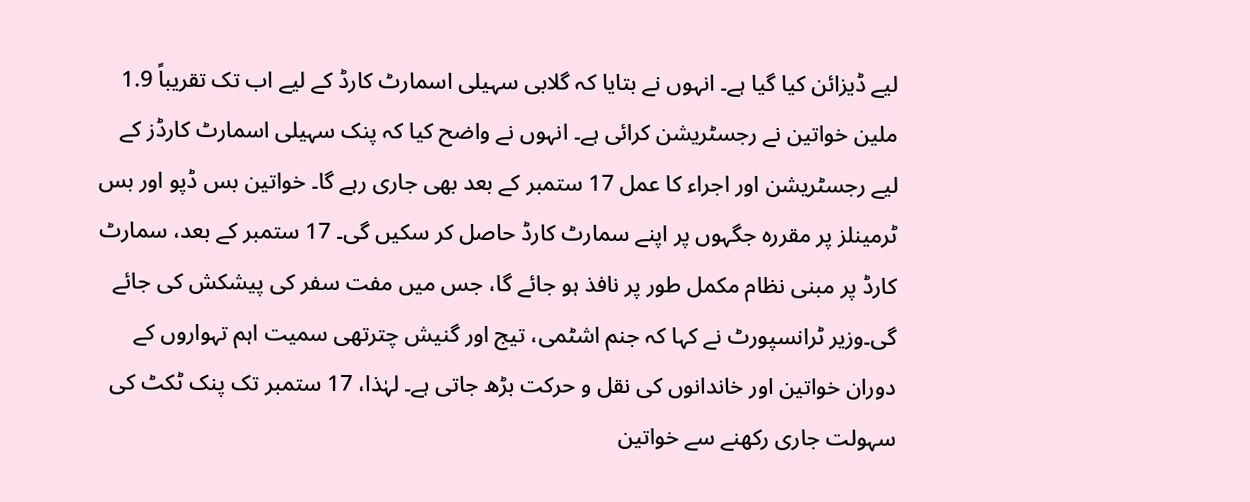لیے ڈیزائن کیا گیا ہے۔ انہوں نے بتایا کہ گلابی سہیلی اسمارٹ کارڈ کے لیے اب تک تقریباً 1.9 ملین خواتین نے رجسٹریشن کرائی ہے۔ انہوں نے واضح کیا کہ پنک سہیلی اسمارٹ کارڈز کے لیے رجسٹریشن اور اجراء کا عمل 17 ستمبر کے بعد بھی جاری رہے گا۔ خواتین بس ڈپو اور بس ٹرمینلز پر مقررہ جگہوں پر اپنے سمارٹ کارڈ حاصل کر سکیں گی۔ 17 ستمبر کے بعد، سمارٹ کارڈ پر مبنی نظام مکمل طور پر نافذ ہو جائے گا، جس میں مفت سفر کی پیشکش کی جائے گی۔وزیر ٹرانسپورٹ نے کہا کہ جنم اشٹمی، تیج اور گنیش چترتھی سمیت اہم تہواروں کے دوران خواتین اور خاندانوں کی نقل و حرکت بڑھ جاتی ہے۔ لہٰذا، 17 ستمبر تک پنک ٹکٹ کی سہولت جاری رکھنے سے خواتین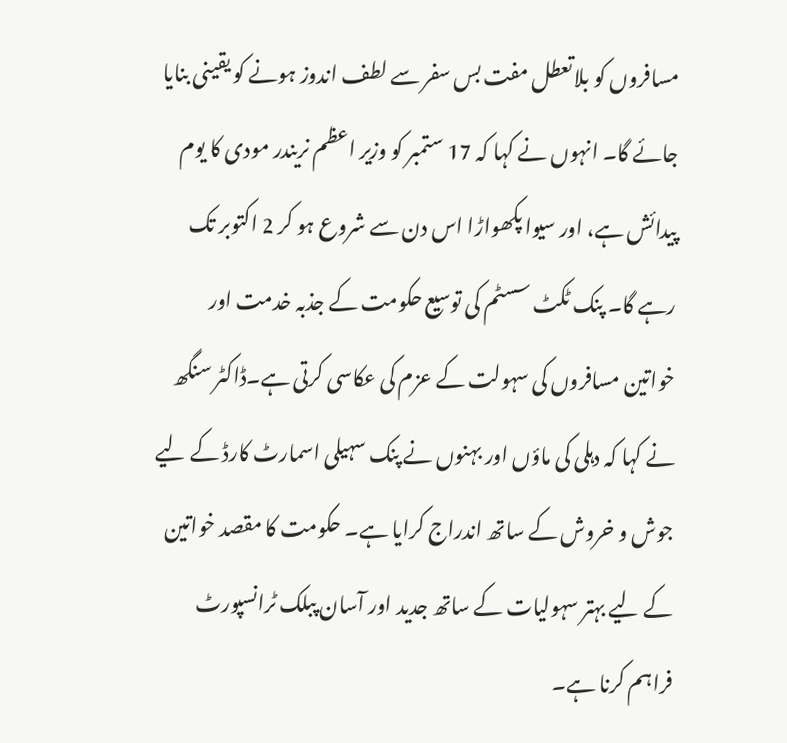مسافروں کو بلاتعطل مفت بس سفر سے لطف اندوز ہونے کو یقینی بنایا جائے گا۔ انہوں نے کہا کہ 17 ستمبر کو وزیر اعظم نریندر مودی کا یوم پیدائش ہے، اور سیوا پکھواڑا اس دن سے شروع ہو کر 2 اکتوبر تک رہے گا۔ پنک ٹکٹ سسٹم کی توسیع حکومت کے جذبہ خدمت اور خواتین مسافروں کی سہولت کے عزم کی عکاسی کرتی ہے۔ڈاکٹر سنگھ نے کہا کہ دہلی کی ماؤں اور بہنوں نے پنک سہیلی اسمارٹ کارڈ کے لیے جوش و خروش کے ساتھ اندراج کرایا ہے۔ حکومت کا مقصد خواتین کے لیے بہتر سہولیات کے ساتھ جدید اور آسان پبلک ٹرانسپورٹ فراہم کرنا ہے۔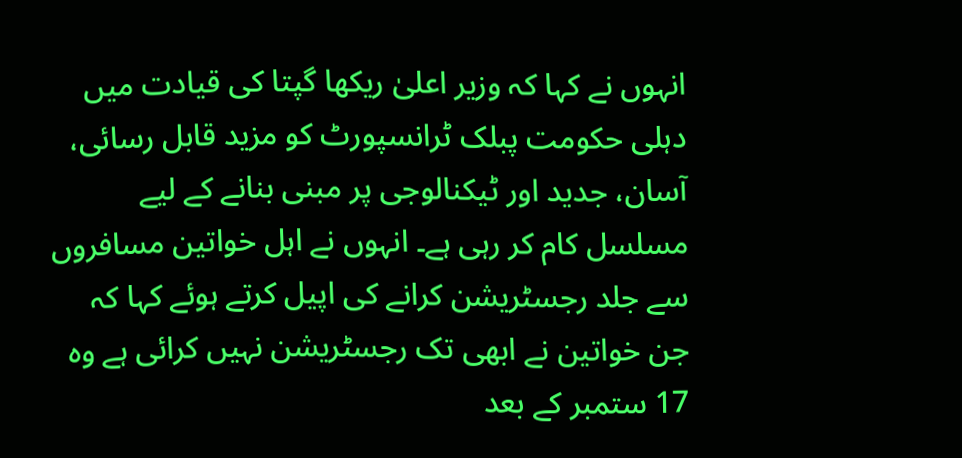انہوں نے کہا کہ وزیر اعلیٰ ریکھا گپتا کی قیادت میں دہلی حکومت پبلک ٹرانسپورٹ کو مزید قابل رسائی، آسان، جدید اور ٹیکنالوجی پر مبنی بنانے کے لیے مسلسل کام کر رہی ہے۔ انہوں نے اہل خواتین مسافروں سے جلد رجسٹریشن کرانے کی اپیل کرتے ہوئے کہا کہ جن خواتین نے ابھی تک رجسٹریشن نہیں کرائی ہے وہ 17 ستمبر کے بعد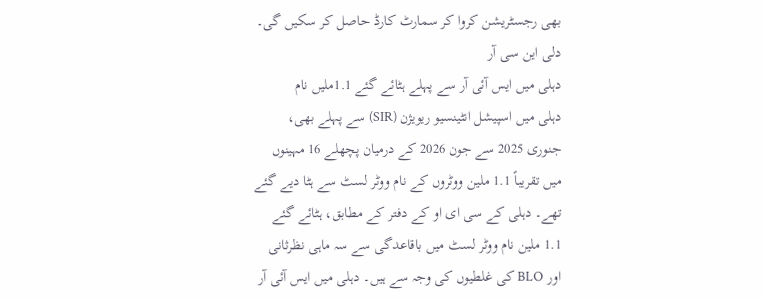بھی رجسٹریشن کروا کر سمارٹ کارڈ حاصل کر سکیں گی۔
دلی این سی آر
دہلی میں ایس آئی آر سے پہلے ہٹائے گئے 1.1ملیں نام
دہلی میں اسپیشل انٹینسیو ریویژن (SIR) سے پہلے بھی، جنوری 2025 سے جون 2026 کے درمیان پچھلے 16 مہینوں میں تقریباً 1.1 ملین ووٹروں کے نام ووٹر لسٹ سے ہٹا دیے گئے تھے۔ دہلی کے سی ای او کے دفتر کے مطابق، ہٹائے گئے 1.1 ملین نام ووٹر لسٹ میں باقاعدگی سے سہ ماہی نظرثانی اور BLO کی غلطیوں کی وجہ سے ہیں۔ دہلی میں ایس آئی آر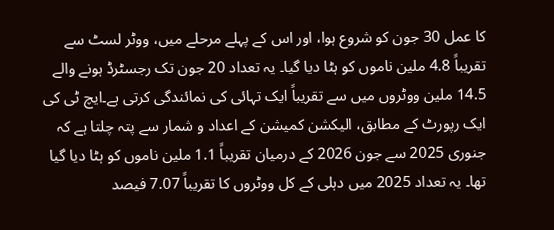کا عمل 30 جون کو شروع ہوا، اور اس کے پہلے مرحلے میں، ووٹر لسٹ سے تقریباً 4.8 ملین ناموں کو ہٹا دیا گیا۔ یہ تعداد 20 جون تک رجسٹرڈ ہونے والے 14.5 ملین ووٹروں میں سے تقریباً ایک تہائی کی نمائندگی کرتی ہے۔ایچ ٹی کی ایک رپورٹ کے مطابق، الیکشن کمیشن کے اعداد و شمار سے پتہ چلتا ہے کہ جنوری 2025 سے جون 2026 کے درمیان تقریباً 1.1 ملین ناموں کو ہٹا دیا گیا تھا۔ یہ تعداد 2025 میں دہلی کے کل ووٹروں کا تقریباً 7.07 فیصد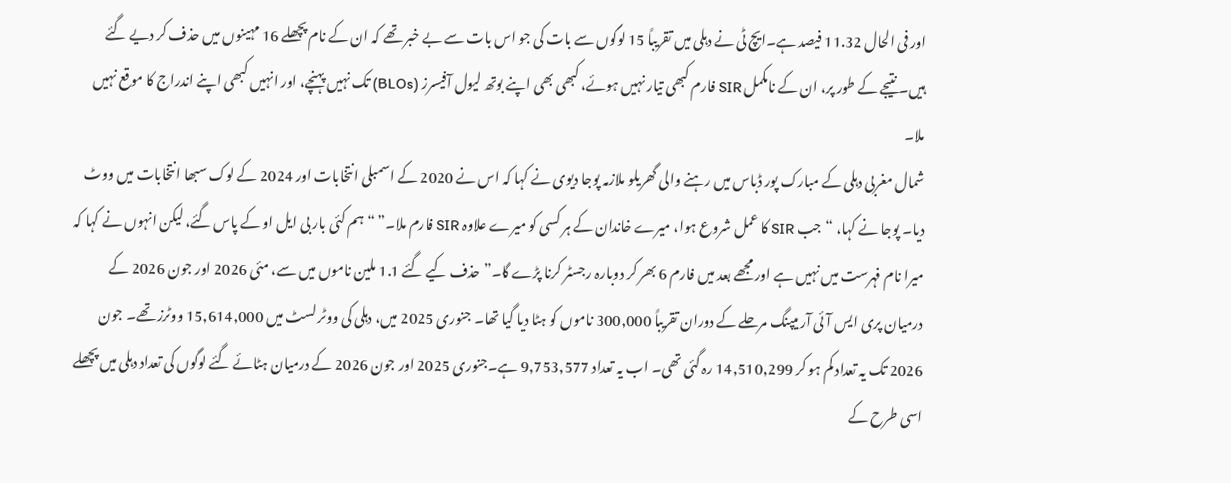اور فی الحال 11.32 فیصد ہے۔ایچ ٹی نے دہلی میں تقریباً 15 لوگوں سے بات کی جو اس بات سے بے خبر تھے کہ ان کے نام پچھلے 16 مہینوں میں حذف کر دیے گئے ہیں۔ نتیجے کے طور پر، ان کے نامکمل SIR فارم کبھی تیار نہیں ہوئے، کبھی بھی اپنے بوتھ لیول آفیسرز (BLOs) تک نہیں پہنچے، اور انہیں کبھی اپنے اندراج کا موقع نہیں ملا۔
شمال مغربی دہلی کے مبارک پور ڈباس میں رہنے والی گھریلو ملازمہ پوجا دیوی نے کہا کہ اس نے 2020 کے اسمبلی انتخابات اور 2024 کے لوک سبھا انتخابات میں ووٹ دیا۔ پوجا نے کہا، “جب SIR کا عمل شروع ہوا، میرے خاندان کے ہر کسی کو میرے علاوہ SIR فارم ملا۔” “ہم کئی بار بی ایل او کے پاس گئے، لیکن انہوں نے کہا کہ میرا نام فہرست میں نہیں ہے اور مجھے بعد میں فارم 6 بھر کر دوبارہ رجسٹر کرنا پڑے گا۔”حذف کیے گئے 1.1 ملین ناموں میں سے، مئی 2026 اور جون 2026 کے درمیان پری ایس آئی آر میپنگ مرحلے کے دوران تقریباً 300,000 ناموں کو ہٹا دیا گیا تھا۔ جنوری 2025 میں، دہلی کی ووٹر لسٹ میں 15,614,000 ووٹرز تھے۔ جون 2026 تک یہ تعداد کم ہو کر 14,510,299 رہ گئی تھی۔ اب یہ تعداد 9,753,577 ہے۔جنوری 2025 اور جون 2026 کے درمیان ہٹائے گئے لوگوں کی تعداد دہلی میں پچھلے اسی طرح کے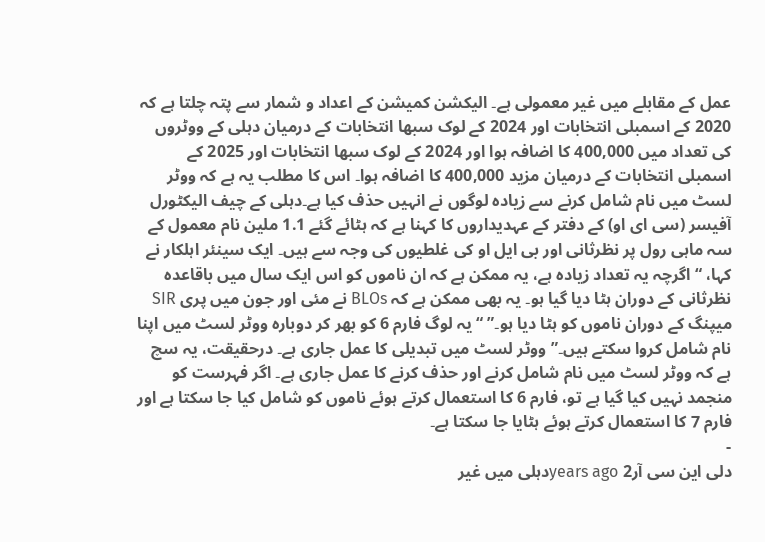عمل کے مقابلے میں غیر معمولی ہے۔ الیکشن کمیشن کے اعداد و شمار سے پتہ چلتا ہے کہ 2020 کے اسمبلی انتخابات اور 2024 کے لوک سبھا انتخابات کے درمیان دہلی کے ووٹروں کی تعداد میں 400,000 کا اضافہ ہوا اور 2024 کے لوک سبھا انتخابات اور 2025 کے اسمبلی انتخابات کے درمیان مزید 400,000 کا اضافہ ہوا۔ اس کا مطلب یہ ہے کہ ووٹر لسٹ میں نام شامل کرنے سے زیادہ لوگوں نے انہیں حذف کیا ہے۔دہلی کے چیف الیکٹورل آفیسر (سی ای او) کے دفتر کے عہدیداروں کا کہنا ہے کہ ہٹائے گئے 1.1 ملین نام معمول کے سہ ماہی رول پر نظرثانی اور بی ایل او کی غلطیوں کی وجہ سے ہیں۔ ایک سینئر اہلکار نے کہا، “اگرچہ یہ تعداد زیادہ ہے، یہ ممکن ہے کہ ان ناموں کو اس ایک سال میں باقاعدہ نظرثانی کے دوران ہٹا دیا گیا ہو۔ یہ بھی ممکن ہے کہ BLOs نے مئی اور جون میں پری SIR میپنگ کے دوران ناموں کو ہٹا دیا ہو۔” “یہ لوگ فارم 6 کو بھر کر دوبارہ ووٹر لسٹ میں اپنا نام شامل کروا سکتے ہیں۔”ووٹر لسٹ میں تبدیلی کا عمل جاری ہے۔ درحقیقت، یہ سچ ہے کہ ووٹر لسٹ میں نام شامل کرنے اور حذف کرنے کا عمل جاری ہے۔ اگر فہرست کو منجمد نہیں کیا گیا ہے تو، فارم 6 کا استعمال کرتے ہوئے ناموں کو شامل کیا جا سکتا ہے اور فارم 7 کا استعمال کرتے ہوئے ہٹایا جا سکتا ہے۔
-
دلی این سی آر2 years agoدہلی میں غیر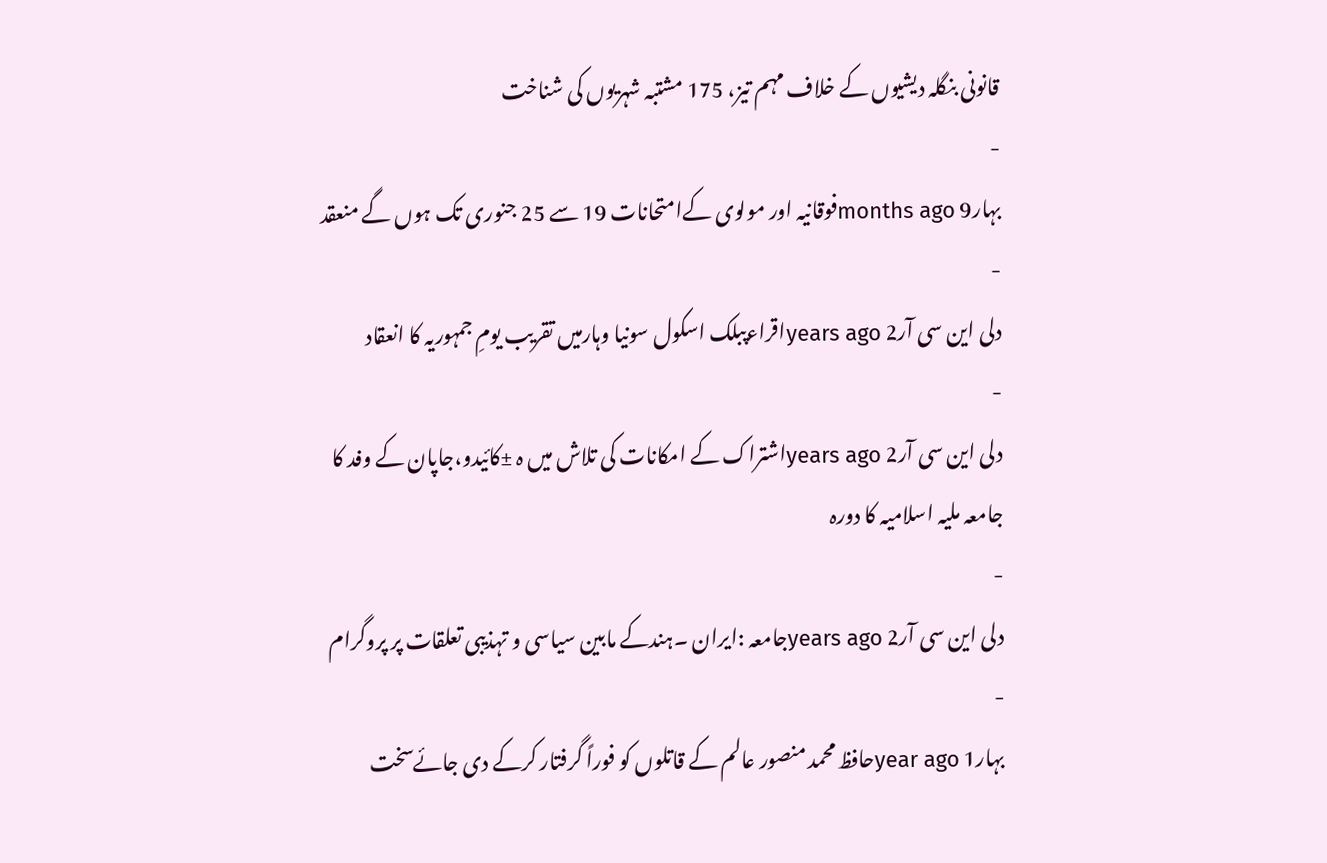قانونی بنگلہ دیشیوں کے خلاف مہم تیز، 175 مشتبہ شہریوں کی شناخت
-
بہار9 months agoفوقانیہ اور مولوی کےامتحانات 19 سے 25 جنوری تک ہوں گے منعقد
-
دلی این سی آر2 years agoاقراءپبلک اسکول سونیا وہارمیں تقریب یومِ جمہوریہ کا انعقاد
-
دلی این سی آر2 years agoاشتراک کے امکانات کی تلاش میں ہ ±کائیدو،جاپان کے وفد کا جامعہ ملیہ اسلامیہ کا دورہ
-
دلی این سی آر2 years agoجامعہ :ایران ۔ہندکے مابین سیاسی و تہذیبی تعلقات پر پروگرام
-
بہار1 year agoحافظ محمد منصور عالم کے قاتلوں کو فوراً گرفتار کرکے دی جائےسخت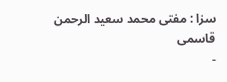سزا : مفتی محمد سعید الرحمن قاسمی
-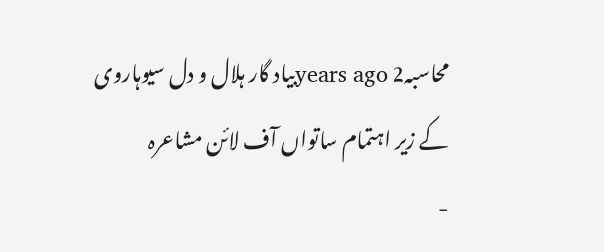محاسبہ2 years agoبیاد گار ہلال و دل سیوہاروی کے زیر اہتمام ساتواں آف لائن مشاعرہ
-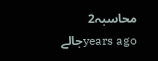محاسبہ2 years agoجالے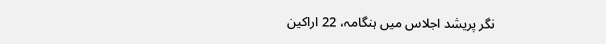نگر پریشد اجلاس میں ہنگامہ، 22 اراکین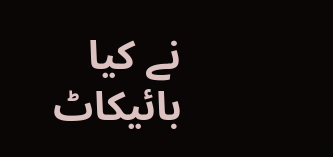نے کیا بائیکاٹ